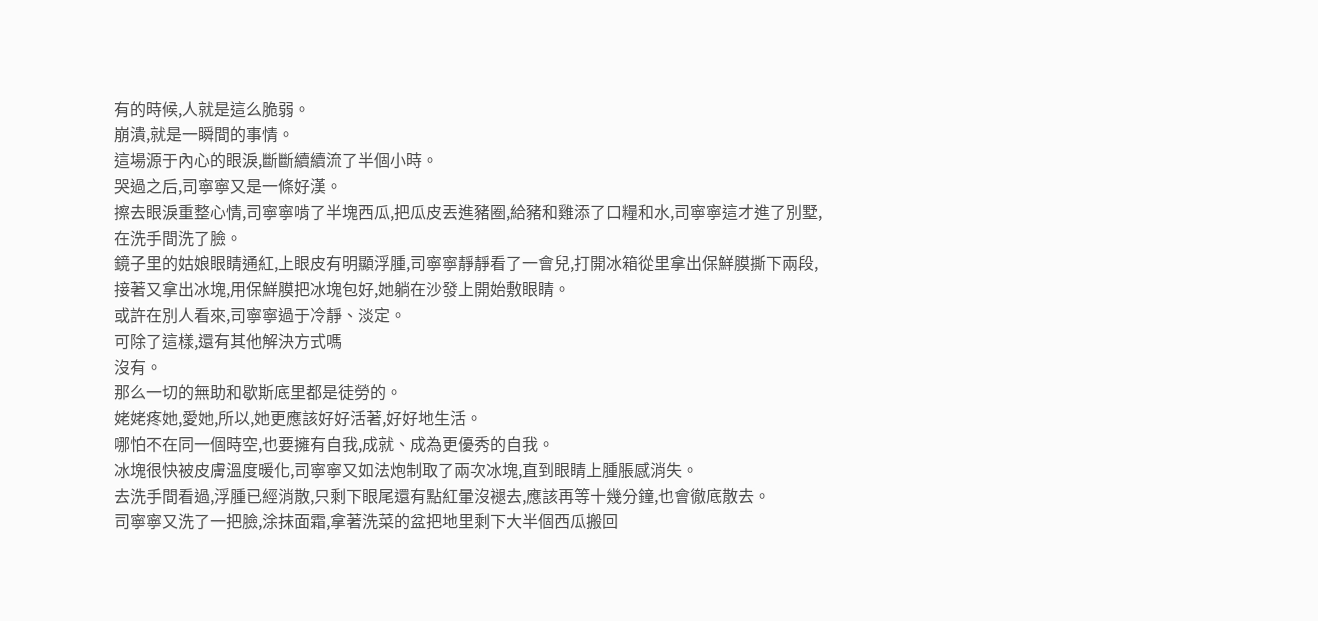有的時候,人就是這么脆弱。
崩潰,就是一瞬間的事情。
這場源于內心的眼淚,斷斷續續流了半個小時。
哭過之后,司寧寧又是一條好漢。
擦去眼淚重整心情,司寧寧啃了半塊西瓜,把瓜皮丟進豬圈,給豬和雞添了口糧和水,司寧寧這才進了別墅,在洗手間洗了臉。
鏡子里的姑娘眼睛通紅,上眼皮有明顯浮腫,司寧寧靜靜看了一會兒,打開冰箱從里拿出保鮮膜撕下兩段,接著又拿出冰塊,用保鮮膜把冰塊包好,她躺在沙發上開始敷眼睛。
或許在別人看來,司寧寧過于冷靜、淡定。
可除了這樣,還有其他解決方式嗎
沒有。
那么一切的無助和歇斯底里都是徒勞的。
姥姥疼她,愛她,所以,她更應該好好活著,好好地生活。
哪怕不在同一個時空,也要擁有自我,成就、成為更優秀的自我。
冰塊很快被皮膚溫度暖化,司寧寧又如法炮制取了兩次冰塊,直到眼睛上腫脹感消失。
去洗手間看過,浮腫已經消散,只剩下眼尾還有點紅暈沒褪去,應該再等十幾分鐘,也會徹底散去。
司寧寧又洗了一把臉,涂抹面霜,拿著洗菜的盆把地里剩下大半個西瓜搬回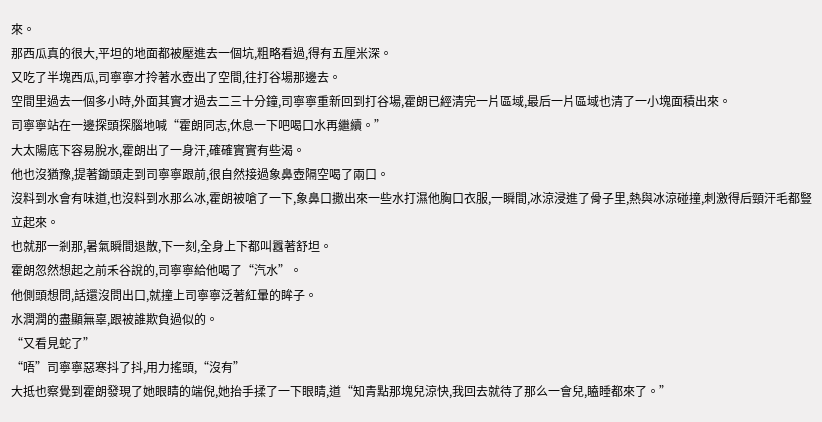來。
那西瓜真的很大,平坦的地面都被壓進去一個坑,粗略看過,得有五厘米深。
又吃了半塊西瓜,司寧寧才拎著水壺出了空間,往打谷場那邊去。
空間里過去一個多小時,外面其實才過去二三十分鐘,司寧寧重新回到打谷場,霍朗已經清完一片區域,最后一片區域也清了一小塊面積出來。
司寧寧站在一邊探頭探腦地喊“霍朗同志,休息一下吧喝口水再繼續。”
大太陽底下容易脫水,霍朗出了一身汗,確確實實有些渴。
他也沒猶豫,提著鋤頭走到司寧寧跟前,很自然接過象鼻壺隔空喝了兩口。
沒料到水會有味道,也沒料到水那么冰,霍朗被嗆了一下,象鼻口撒出來一些水打濕他胸口衣服,一瞬間,冰涼浸進了骨子里,熱與冰涼碰撞,刺激得后頸汗毛都豎立起來。
也就那一剎那,暑氣瞬間退散,下一刻,全身上下都叫囂著舒坦。
霍朗忽然想起之前禾谷說的,司寧寧給他喝了“汽水”。
他側頭想問,話還沒問出口,就撞上司寧寧泛著紅暈的眸子。
水潤潤的盡顯無辜,跟被誰欺負過似的。
“又看見蛇了”
“唔”司寧寧惡寒抖了抖,用力搖頭,“沒有”
大抵也察覺到霍朗發現了她眼睛的端倪,她抬手揉了一下眼睛,道“知青點那塊兒涼快,我回去就待了那么一會兒,瞌睡都來了。”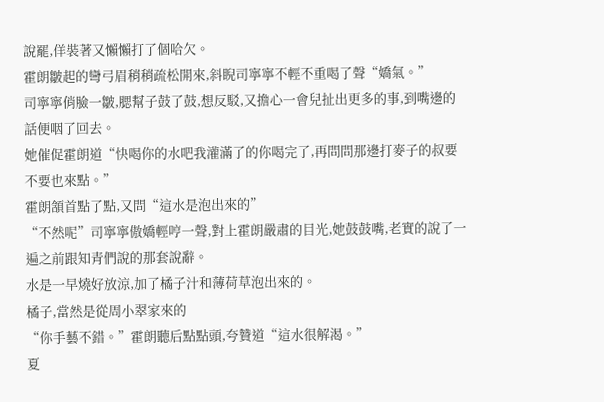說罷,佯裝著又懶懶打了個哈欠。
霍朗皺起的彎弓眉稍稍疏松開來,斜睨司寧寧不輕不重喝了聲“嬌氣。”
司寧寧俏臉一皺,腮幫子鼓了鼓,想反駁,又擔心一會兒扯出更多的事,到嘴邊的話便咽了回去。
她催促霍朗道“快喝你的水吧我灌滿了的你喝完了,再問問那邊打麥子的叔要不要也來點。”
霍朗頷首點了點,又問“這水是泡出來的”
“不然呢”司寧寧傲嬌輕哼一聲,對上霍朗嚴肅的目光,她鼓鼓嘴,老實的說了一遍之前跟知青們說的那套說辭。
水是一早燒好放涼,加了橘子汁和薄荷草泡出來的。
橘子,當然是從周小翠家來的
“你手藝不錯。”霍朗聽后點點頭,夸贊道“這水很解渴。”
夏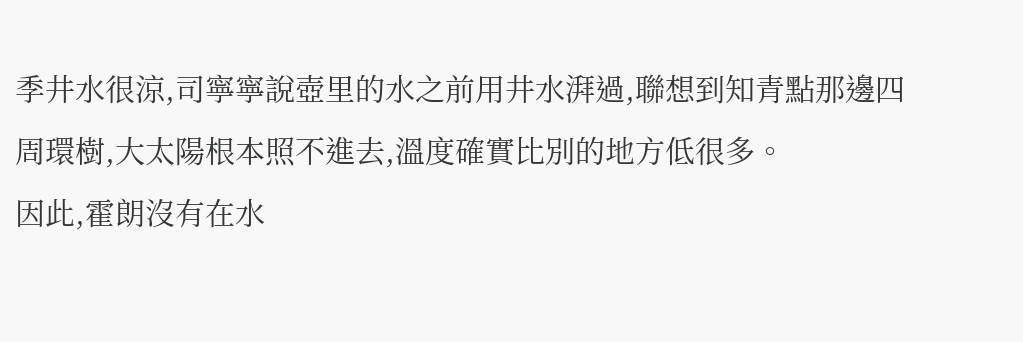季井水很涼,司寧寧說壺里的水之前用井水湃過,聯想到知青點那邊四周環樹,大太陽根本照不進去,溫度確實比別的地方低很多。
因此,霍朗沒有在水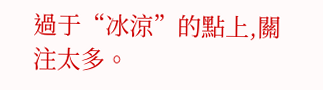過于“冰涼”的點上,關注太多。